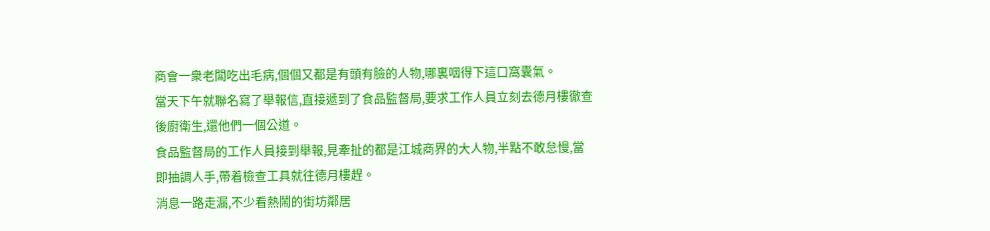商會一衆老闆吃出毛病,個個又都是有頭有臉的人物,哪裏咽得下這口窩囊氣。
當天下午就聯名寫了舉報信,直接遞到了食品監督局,要求工作人員立刻去德月樓徹查後廚衛生,還他們一個公道。
食品監督局的工作人員接到舉報,見牽扯的都是江城商界的大人物,半點不敢怠慢,當即抽調人手,帶着檢查工具就往德月樓趕。
消息一路走漏,不少看熱鬧的街坊鄰居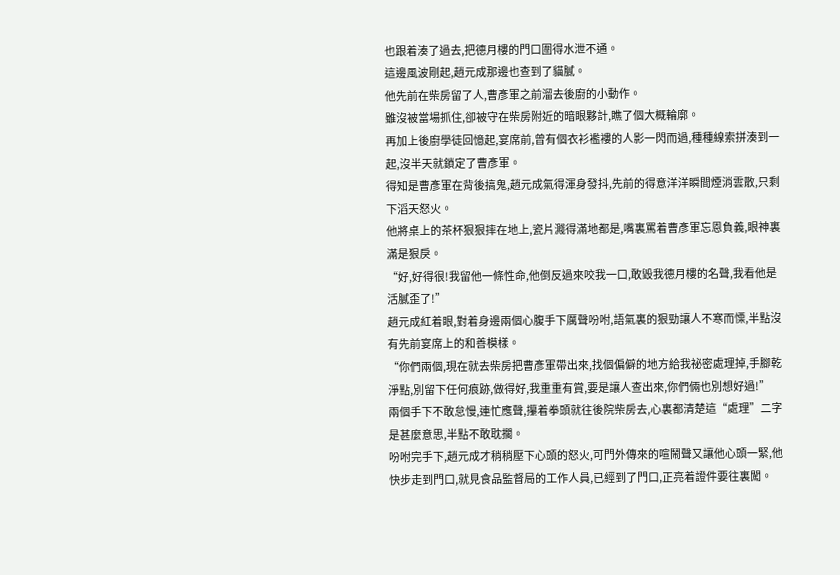也跟着湊了過去,把德月樓的門口圍得水泄不通。
這邊風波剛起,趙元成那邊也查到了貓膩。
他先前在柴房留了人,曹彥軍之前溜去後廚的小動作。
雖沒被當場抓住,卻被守在柴房附近的暗眼夥計,瞧了個大概輪廓。
再加上後廚學徒回憶起,宴席前,曾有個衣衫襤褸的人影一閃而過,種種線索拼湊到一起,沒半天就鎖定了曹彥軍。
得知是曹彥軍在背後搞鬼,趙元成氣得渾身發抖,先前的得意洋洋瞬間煙消雲散,只剩下滔天怒火。
他將桌上的茶杯狠狠摔在地上,瓷片濺得滿地都是,嘴裏罵着曹彥軍忘恩負義,眼神裏滿是狠戾。
“好,好得很!我留他一條性命,他倒反過來咬我一口,敢毀我德月樓的名聲,我看他是活膩歪了!”
趙元成紅着眼,對着身邊兩個心腹手下厲聲吩咐,語氣裏的狠勁讓人不寒而慄,半點沒有先前宴席上的和善模樣。
“你們兩個,現在就去柴房把曹彥軍帶出來,找個偏僻的地方給我祕密處理掉,手腳乾淨點,別留下任何痕跡,做得好,我重重有賞,要是讓人查出來,你們倆也別想好過!”
兩個手下不敢怠慢,連忙應聲,攥着拳頭就往後院柴房去,心裏都清楚這“處理”二字是甚麼意思,半點不敢耽擱。
吩咐完手下,趙元成才稍稍壓下心頭的怒火,可門外傳來的喧鬧聲又讓他心頭一緊,他快步走到門口,就見食品監督局的工作人員,已經到了門口,正亮着證件要往裏闖。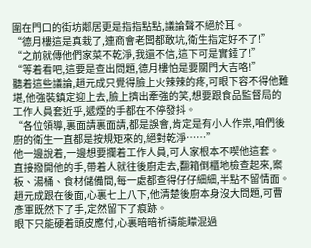圍在門口的街坊鄰居更是指指點點,議論聲不絕於耳。
“德月樓這是真栽了,連商會老闆都敢坑,衛生指定好不了!”
“之前就傳他們家菜不乾淨,我還不信,這下可是實錘了!”
“等着看吧,這要是查出問題,德月樓怕是要關門大吉咯!”
聽着這些議論,趙元成只覺得臉上火辣辣的疼,可眼下容不得他難堪,他強裝鎮定迎上去,臉上擠出牽強的笑,想要跟食品監督局的工作人員套近乎,遞煙的手都在不停發抖。
“各位領導,裏面請裏面請,都是誤會,肯定是有小人作祟,咱們後廚的衛生一直都是按規矩來的,絕對乾淨……”
他一邊說着,一邊想要攔着工作人員,可人家根本不喫他這套。
直接撥開他的手,帶着人就往後廚走去,翻箱倒櫃地檢查起來,案板、湯桶、食材儲備間,每一處都查得仔仔細細,半點不留情面。
趙元成跟在後面,心裏七上八下,他清楚後廚本身沒大問題,可曹彥軍既然下了手,定然留下了痕跡。
眼下只能硬着頭皮應付,心裏暗暗祈禱能矇混過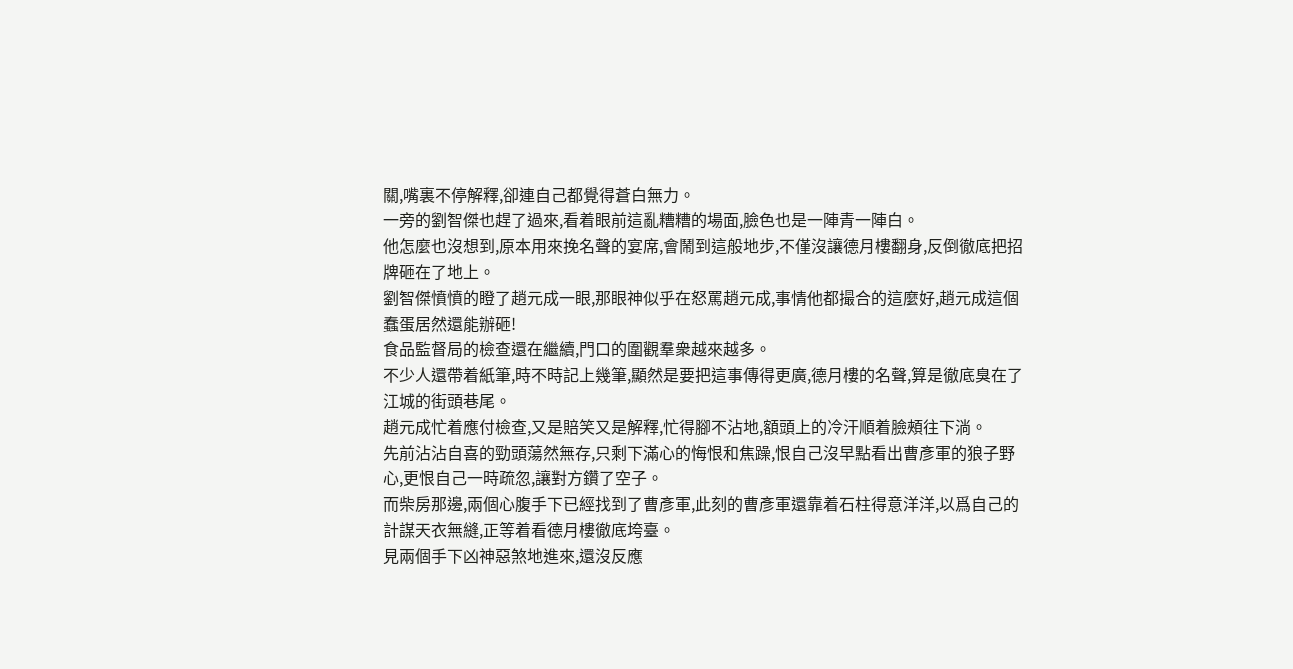關,嘴裏不停解釋,卻連自己都覺得蒼白無力。
一旁的劉智傑也趕了過來,看着眼前這亂糟糟的場面,臉色也是一陣青一陣白。
他怎麼也沒想到,原本用來挽名聲的宴席,會鬧到這般地步,不僅沒讓德月樓翻身,反倒徹底把招牌砸在了地上。
劉智傑憤憤的瞪了趙元成一眼,那眼神似乎在怒罵趙元成,事情他都撮合的這麼好,趙元成這個蠢蛋居然還能辦砸!
食品監督局的檢查還在繼續,門口的圍觀羣衆越來越多。
不少人還帶着紙筆,時不時記上幾筆,顯然是要把這事傳得更廣,德月樓的名聲,算是徹底臭在了江城的街頭巷尾。
趙元成忙着應付檢查,又是賠笑又是解釋,忙得腳不沾地,額頭上的冷汗順着臉頰往下淌。
先前沾沾自喜的勁頭蕩然無存,只剩下滿心的悔恨和焦躁,恨自己沒早點看出曹彥軍的狼子野心,更恨自己一時疏忽,讓對方鑽了空子。
而柴房那邊,兩個心腹手下已經找到了曹彥軍,此刻的曹彥軍還靠着石柱得意洋洋,以爲自己的計謀天衣無縫,正等着看德月樓徹底垮臺。
見兩個手下凶神惡煞地進來,還沒反應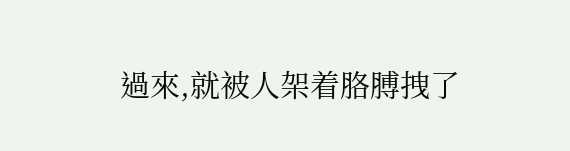過來,就被人架着胳膊拽了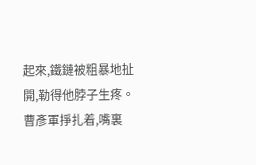起來,鐵鏈被粗暴地扯開,勒得他脖子生疼。
曹彥軍掙扎着,嘴裏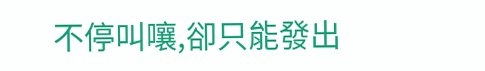不停叫嚷,卻只能發出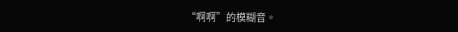“啊啊”的模糊音。